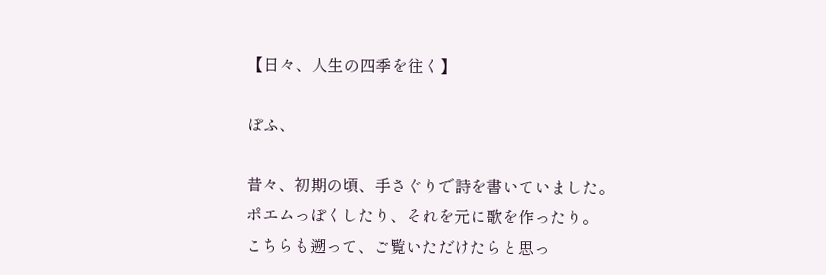【日々、人生の四季を往く】

ぽふ、

昔々、初期の頃、手さぐりで詩を書いていました。
ポエムっぽくしたり、それを元に歌を作ったり。
こちらも遡って、ご覧いただけたらと思っ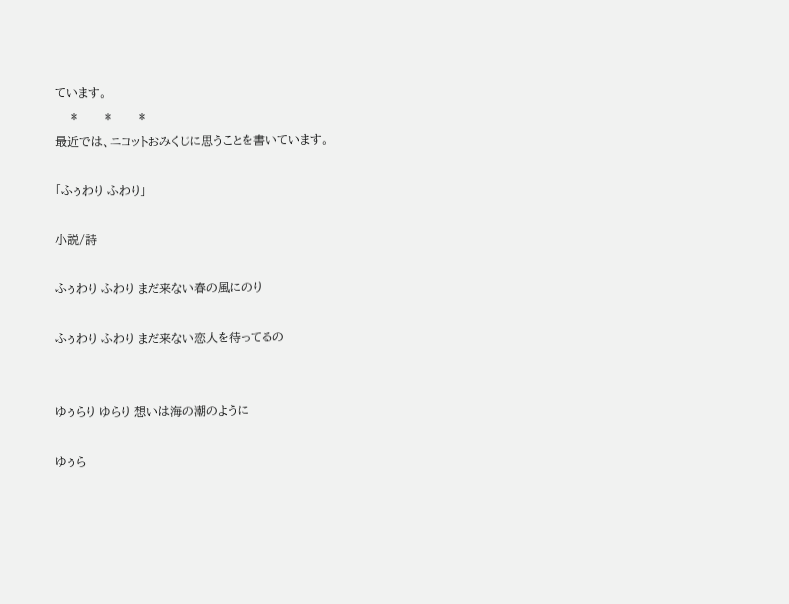ています。
    *       *       *
最近では、ニコットおみくじに思うことを書いています。

「ふぅわり ふわり」

小説/詩

ふぅわり ふわり まだ来ない春の風にのり

ふぅわり ふわり まだ来ない恋人を待ってるの


ゆぅらり ゆらり 想いは海の潮のように

ゆぅら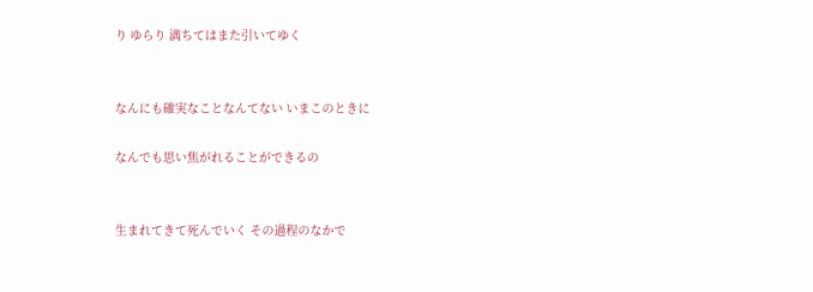り ゆらり 満ちてはまた引いてゆく


なんにも確実なことなんてない いまこのときに

なんでも思い焦がれることができるの


生まれてきて死んでいく その過程のなかで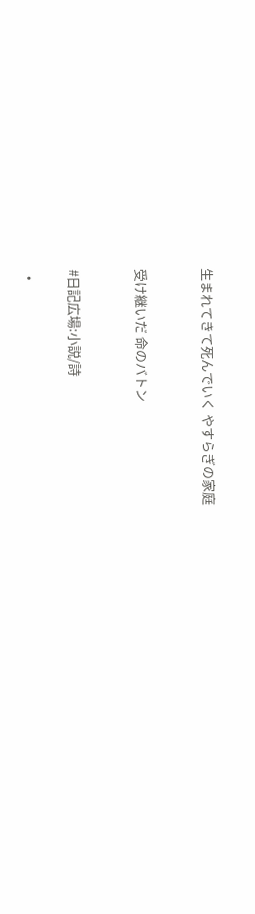生まれてきて死んでいく やすらぎの家庭


受け継いだ 命のバトン


#日記広場:小説/詩

  •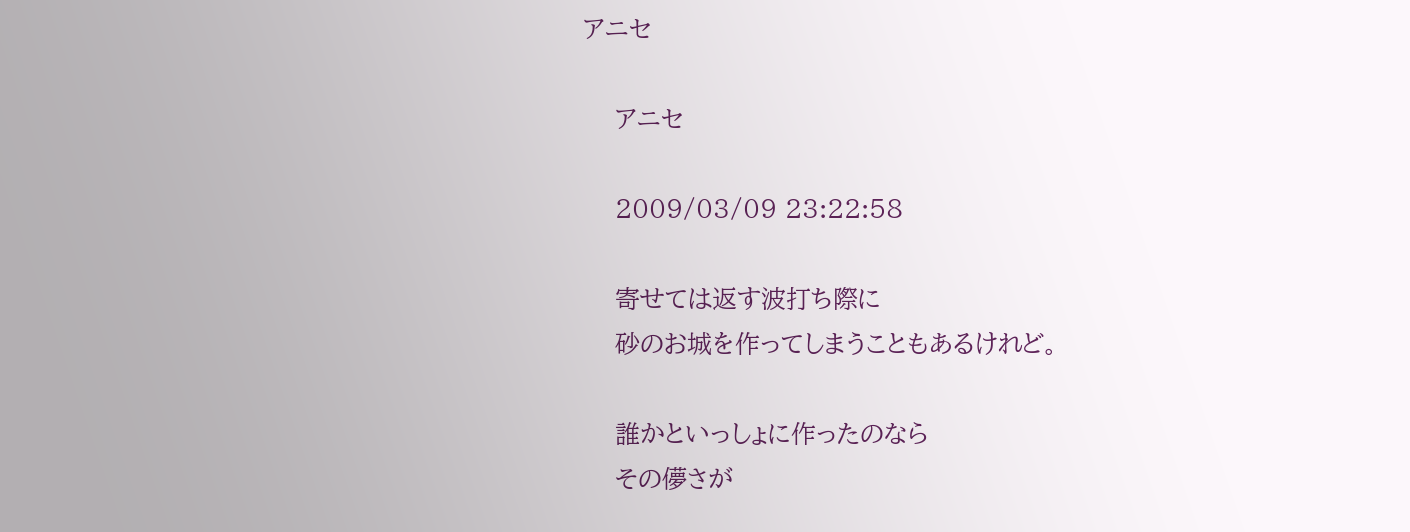アニセ

    アニセ

    2009/03/09 23:22:58

    寄せては返す波打ち際に
    砂のお城を作ってしまうこともあるけれど。

    誰かといっしょに作ったのなら
    その儚さが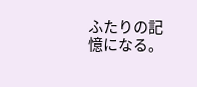ふたりの記憶になる。